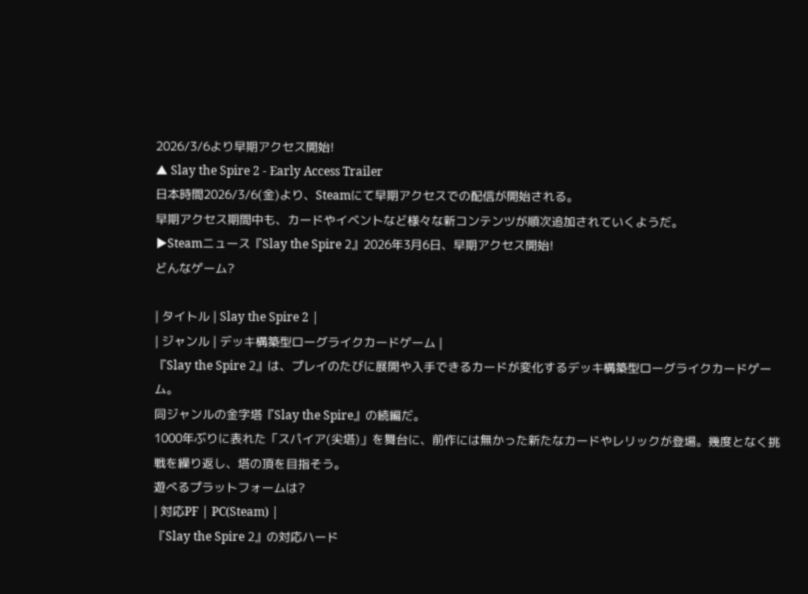2026/3/6より早期アクセス開始!
▲ Slay the Spire 2 - Early Access Trailer
日本時間2026/3/6(金)より、Steamにて早期アクセスでの配信が開始される。
早期アクセス期間中も、カードやイベントなど様々な新コンテンツが順次追加されていくようだ。
▶Steamニュース『Slay the Spire 2』2026年3月6日、早期アクセス開始!
どんなゲーム?

| タイトル | Slay the Spire 2 |
| ジャンル | デッキ構築型ローグライクカードゲーム |
『Slay the Spire 2』は、プレイのたびに展開や入手できるカードが変化するデッキ構築型ローグライクカードゲーム。
同ジャンルの金字塔『Slay the Spire』の続編だ。
1000年ぶりに表れた「スパイア(尖塔)」を舞台に、前作には無かった新たなカードやレリックが登場。幾度となく挑戦を繰り返し、塔の頂を目指そう。
遊べるプラットフォームは?
| 対応PF | PC(Steam) |
『Slay the Spire 2』の対応ハード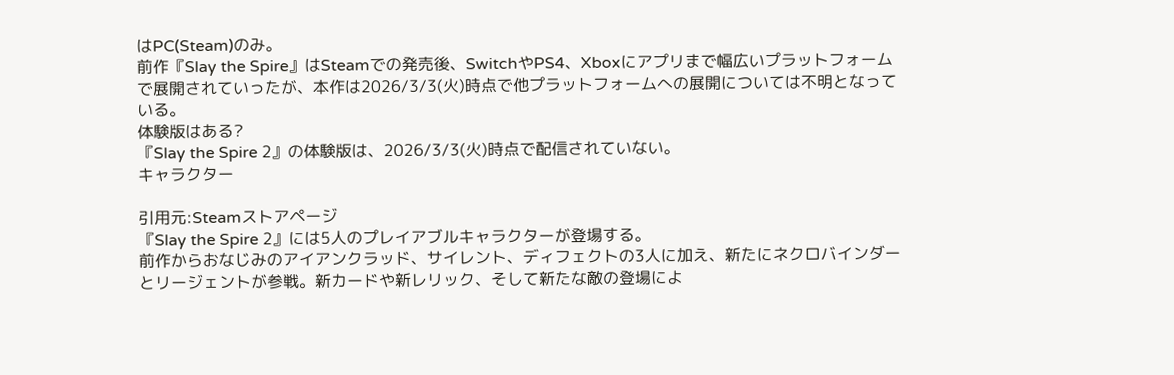はPC(Steam)のみ。
前作『Slay the Spire』はSteamでの発売後、SwitchやPS4、Xboxにアプリまで幅広いプラットフォームで展開されていったが、本作は2026/3/3(火)時点で他プラットフォームへの展開については不明となっている。
体験版はある?
『Slay the Spire 2』の体験版は、2026/3/3(火)時点で配信されていない。
キャラクター

引用元:Steamストアページ
『Slay the Spire 2』には5人のプレイアブルキャラクターが登場する。
前作からおなじみのアイアンクラッド、サイレント、ディフェクトの3人に加え、新たにネクロバインダーとリージェントが参戦。新カードや新レリック、そして新たな敵の登場によ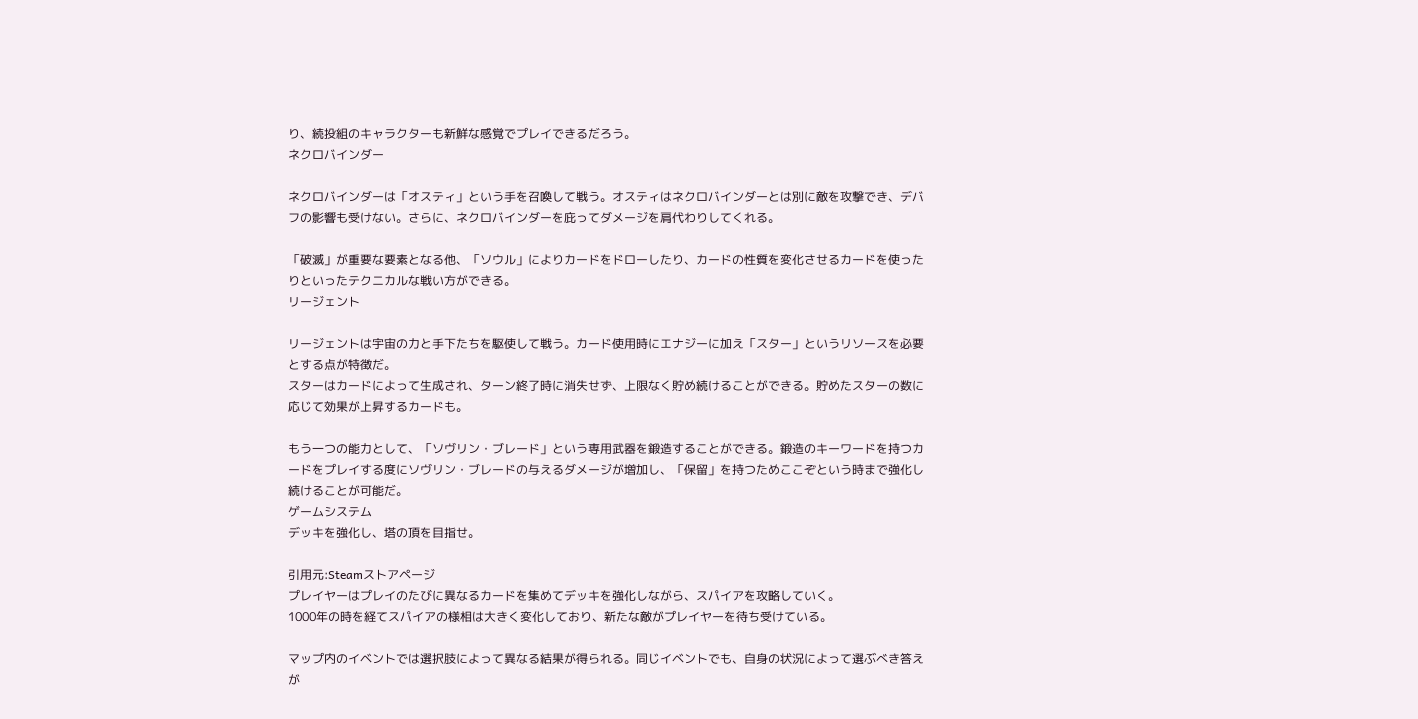り、続投組のキャラクターも新鮮な感覚でプレイできるだろう。
ネクロバインダー

ネクロバインダーは「オスティ」という手を召喚して戦う。オスティはネクロバインダーとは別に敵を攻撃でき、デバフの影響も受けない。さらに、ネクロバインダーを庇ってダメージを肩代わりしてくれる。

「破滅」が重要な要素となる他、「ソウル」によりカードをドローしたり、カードの性質を変化させるカードを使ったりといったテクニカルな戦い方ができる。
リージェント

リージェントは宇宙の力と手下たちを駆使して戦う。カード使用時にエナジーに加え「スター」というリソースを必要とする点が特徴だ。
スターはカードによって生成され、ターン終了時に消失せず、上限なく貯め続けることができる。貯めたスターの数に応じて効果が上昇するカードも。

もう一つの能力として、「ソヴリン・ブレード」という専用武器を鍛造することができる。鍛造のキーワードを持つカードをプレイする度にソヴリン・ブレードの与えるダメージが増加し、「保留」を持つためここぞという時まで強化し続けることが可能だ。
ゲームシステム
デッキを強化し、塔の頂を目指せ。

引用元:Steamストアページ
プレイヤーはプレイのたびに異なるカードを集めてデッキを強化しながら、スパイアを攻略していく。
1000年の時を経てスパイアの様相は大きく変化しており、新たな敵がプレイヤーを待ち受けている。

マップ内のイベントでは選択肢によって異なる結果が得られる。同じイベントでも、自身の状況によって選ぶべき答えが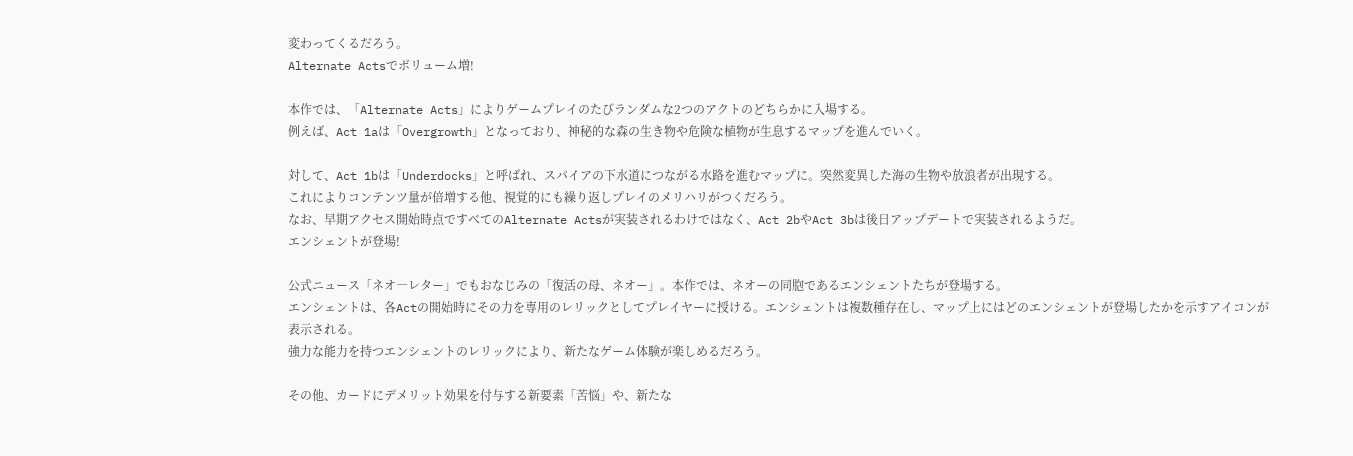変わってくるだろう。
Alternate Actsでボリューム増!

本作では、「Alternate Acts」によりゲームプレイのたびランダムな2つのアクトのどちらかに入場する。
例えば、Act 1aは「Overgrowth」となっており、神秘的な森の生き物や危険な植物が生息するマップを進んでいく。

対して、Act 1bは「Underdocks」と呼ばれ、スパイアの下水道につながる水路を進むマップに。突然変異した海の生物や放浪者が出現する。
これによりコンテンツ量が倍増する他、視覚的にも繰り返しプレイのメリハリがつくだろう。
なお、早期アクセス開始時点ですべてのAlternate Actsが実装されるわけではなく、Act 2bやAct 3bは後日アップデートで実装されるようだ。
エンシェントが登場!

公式ニュース「ネオ―レター」でもおなじみの「復活の母、ネオー」。本作では、ネオーの同胞であるエンシェントたちが登場する。
エンシェントは、各Actの開始時にその力を専用のレリックとしてプレイヤーに授ける。エンシェントは複数種存在し、マップ上にはどのエンシェントが登場したかを示すアイコンが表示される。
強力な能力を持つエンシェントのレリックにより、新たなゲーム体験が楽しめるだろう。

その他、カードにデメリット効果を付与する新要素「苦悩」や、新たな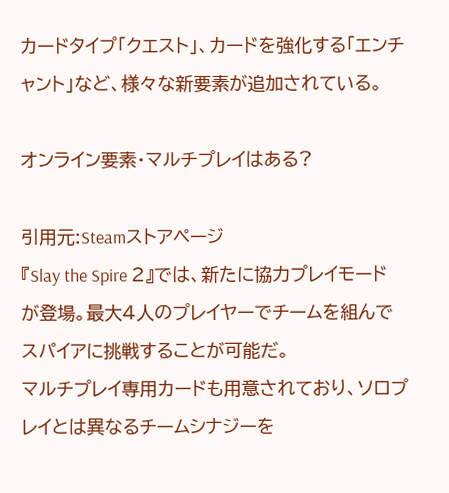カードタイプ「クエスト」、カードを強化する「エンチャント」など、様々な新要素が追加されている。

オンライン要素・マルチプレイはある?

引用元:Steamストアページ
『Slay the Spire 2』では、新たに協力プレイモードが登場。最大4人のプレイヤーでチームを組んでスパイアに挑戦することが可能だ。
マルチプレイ専用カードも用意されており、ソロプレイとは異なるチームシナジーを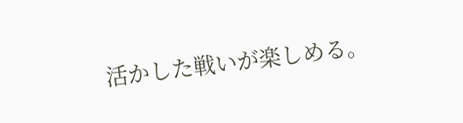活かした戦いが楽しめる。